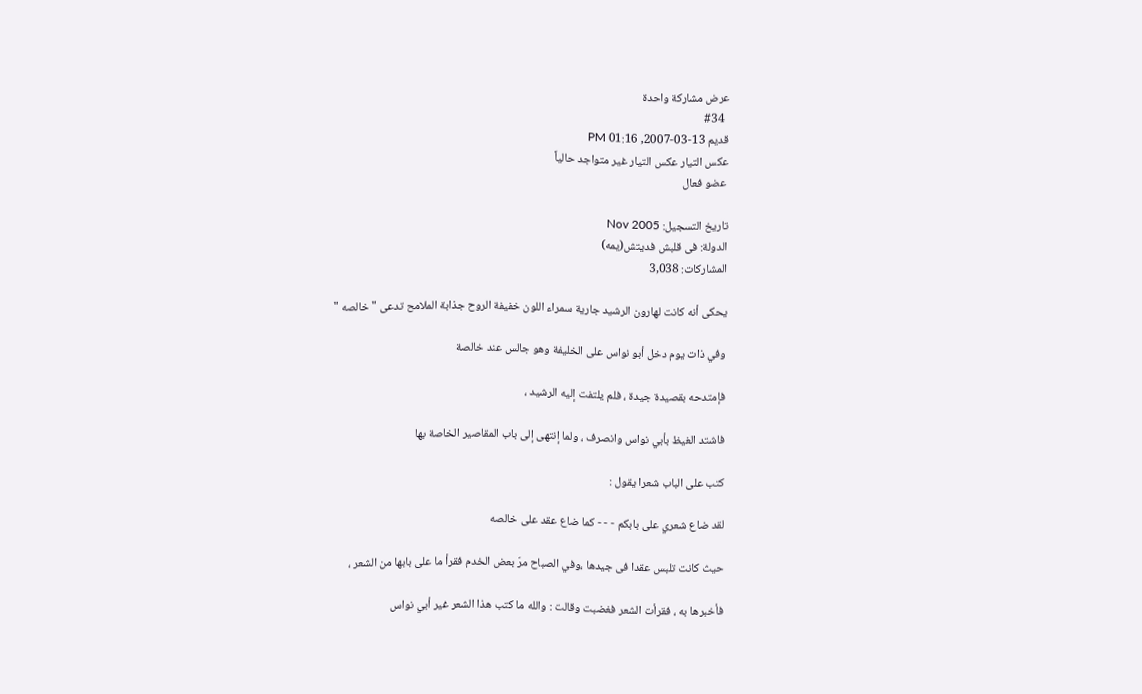عرض مشاركة واحدة
  #34
قديم 13-03-2007, 01:16 PM
عكس التيار عكس التيار غير متواجد حالياً
 عضو فعال

تاريخ التسجيل: Nov 2005
الدولة: فى قلبش فديتش(يمه)
المشاركات: 3,038

يحكى أنه كانت لهارون الرشيد جارية سمراء اللون خفيفة الروح جذابة الملامح تدعى " خالصه "

وفي ذات يوم دخل أبو نواس على الخليفة وهو جالس عند خالصة

فإمتدحه بقصيدة جيدة ، فلم يلتفت إليه الرشيد ،

فاشتد الغيظ بأبي نواس وانصرف ، ولما إنتهى إلى باب المقاصير الخاصة بها

كتب على الباب شعرا يقول :

لقد ضاع شعري على بابكم - - - كما ضاع عقد على خالصه

حيث كانت تلبس عقدا فى جيدها ،وفي الصباح مرّ بعض الخدم فقرأ ما على بابها من الشعر ،

فأخبرها به ، فقرأت الشعر فغضبت وقالت : والله ما كتب هذا الشعر غير أبي نواس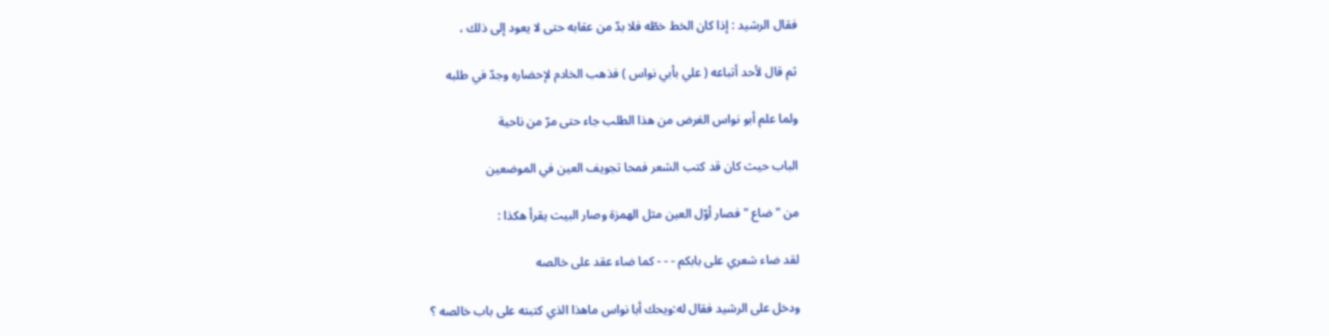فقال الرشيد : إذا كان الخط خطّه فلا بدّ من عقابه حتى لا يعود إلى ذلك ،

ثم قال لأحد أتباعه ( علي بأبي نواس ) فذهب الخادم لإحضاره وجدّ في طلبه

ولما علم أبو نواس الغرض من هذا الطلب جاء حتى مرّ من ناحية

الباب حيث كان قد كتب الشعر فمحا تجويف العين في الموضعين

من " ضاع " فصار أوّل العين مثل الهمزة وصار البيت يقرأ هكذا :

لقد ضاء شعري على بابكم - - - كما ضاء عقد على خالصه

ودخل على الرشيد فقال له:ويحك أبا نواس ماهذا الذي كتبته على باب خالصه ؟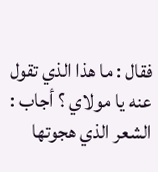فقال : ما هذا الذي تقول عنه يا مولاي ؟ أجاب : الشعر الذي هجوتها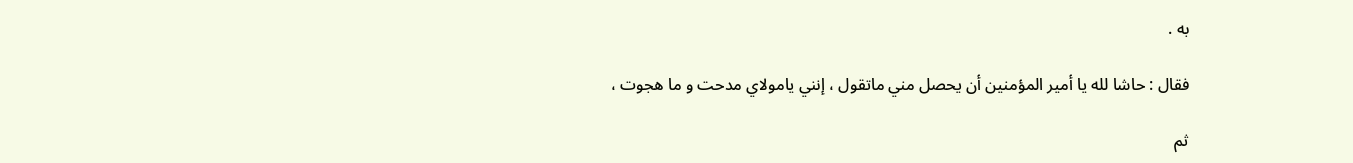به .

فقال : حاشا لله يا أمير المؤمنين أن يحصل مني ماتقول ، إنني يامولاي مدحت و ما هجوت ،

ثم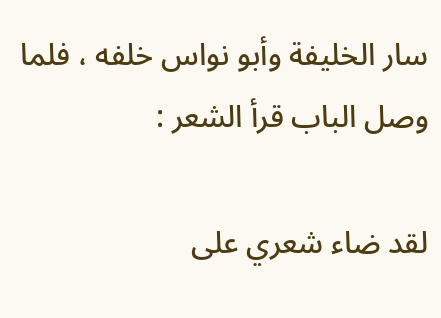سار الخليفة وأبو نواس خلفه ، فلما وصل الباب قرأ الشعر :

لقد ضاء شعري على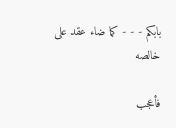بابكم - - - كما ضاء عقد على خالصه

فأعجب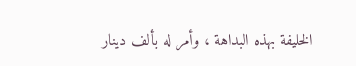الخليفة بهذه البداهة ، وأمر له بألف دينار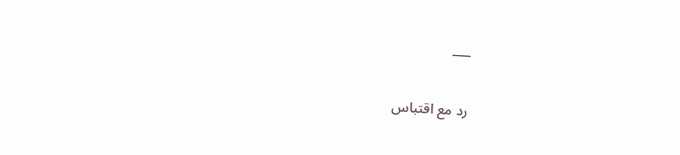___


رد مع اقتباس